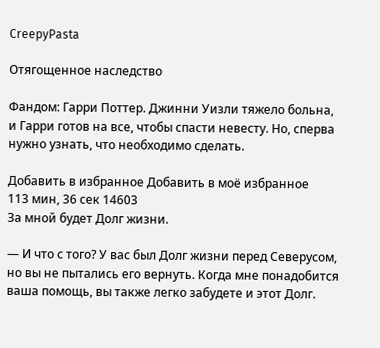CreepyPasta

Отягощенное наследство

Фандом: Гарри Поттер. Джинни Уизли тяжело больна, и Гарри готов на все, чтобы спасти невесту. Но, сперва нужно узнать, что необходимо сделать.

Добавить в избранное Добавить в моё избранное
113 мин, 36 сек 14603
За мной будет Долг жизни.

— И что с того? У вас был Долг жизни перед Северусом, но вы не пытались его вернуть. Когда мне понадобится ваша помощь, вы также легко забудете и этот Долг.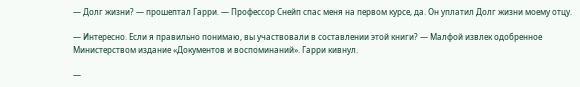— Долг жизни? — прошептал Гарри. — Профессор Снейп спас меня на первом курсе, да. Он уплатил Долг жизни моему отцу.

— Интересно. Если я правильно понимаю, вы участвовали в составлении этой книги? — Малфой извлек одобренное Министерством издание «Документов и воспоминаний». Гарри кивнул.

—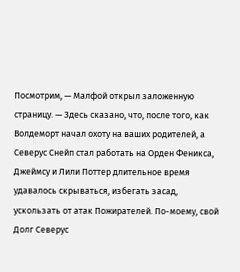Посмотрим, — Малфой открыл заложенную страницу. — Здесь сказано, что, после того, как Волдеморт начал охоту на ваших родителей, а Северус Снейп стал работать на Орден Феникса, Джеймсу и Лили Поттер длительное время удавалось скрываться, избегать засад, ускользать от атак Пожирателей. По-моему, свой Долг Северус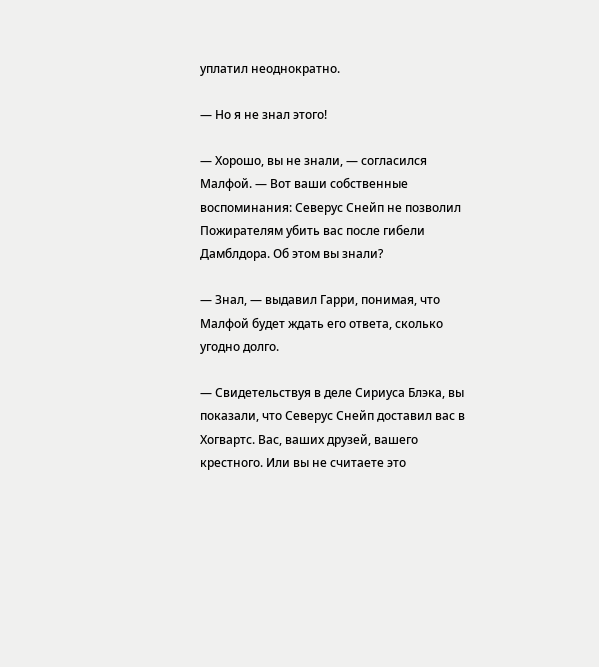уплатил неоднократно.

— Но я не знал этого!

— Хорошо, вы не знали, — согласился Малфой. — Вот ваши собственные воспоминания: Северус Снейп не позволил Пожирателям убить вас после гибели Дамблдора. Об этом вы знали?

— Знал, — выдавил Гарри, понимая, что Малфой будет ждать его ответа, сколько угодно долго.

— Свидетельствуя в деле Сириуса Блэка, вы показали, что Северус Снейп доставил вас в Хогвартс. Вас, ваших друзей, вашего крестного. Или вы не считаете это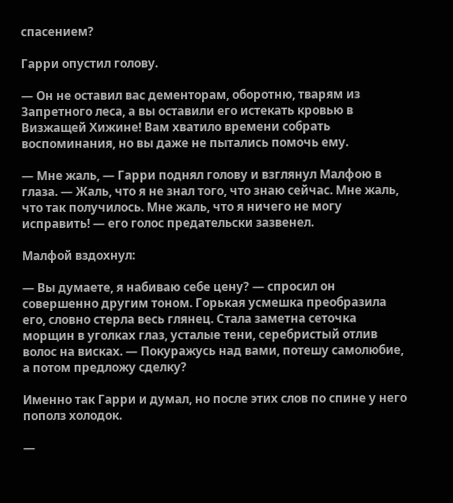спасением?

Гарри опустил голову.

— Он не оставил вас дементорам, оборотню, тварям из Запретного леса, а вы оставили его истекать кровью в Визжащей Хижине! Вам хватило времени собрать воспоминания, но вы даже не пытались помочь ему.

— Мне жаль, — Гарри поднял голову и взглянул Малфою в глаза. — Жаль, что я не знал того, что знаю сейчас. Мне жаль, что так получилось. Мне жаль, что я ничего не могу исправить! — его голос предательски зазвенел.

Малфой вздохнул:

— Вы думаете, я набиваю себе цену? — спросил он совершенно другим тоном. Горькая усмешка преобразила его, словно стерла весь глянец. Стала заметна сеточка морщин в уголках глаз, усталые тени, серебристый отлив волос на висках. — Покуражусь над вами, потешу самолюбие, а потом предложу сделку?

Именно так Гарри и думал, но после этих слов по спине у него пополз холодок.

—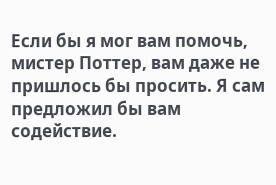Если бы я мог вам помочь, мистер Поттер, вам даже не пришлось бы просить. Я сам предложил бы вам содействие.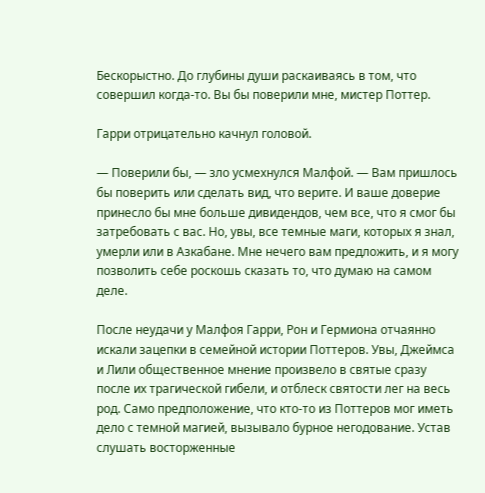Бескорыстно. До глубины души раскаиваясь в том, что совершил когда-то. Вы бы поверили мне, мистер Поттер.

Гарри отрицательно качнул головой.

— Поверили бы, — зло усмехнулся Малфой. — Вам пришлось бы поверить или сделать вид, что верите. И ваше доверие принесло бы мне больше дивидендов, чем все, что я смог бы затребовать с вас. Но, увы, все темные маги, которых я знал, умерли или в Азкабане. Мне нечего вам предложить, и я могу позволить себе роскошь сказать то, что думаю на самом деле.

После неудачи у Малфоя Гарри, Рон и Гермиона отчаянно искали зацепки в семейной истории Поттеров. Увы, Джеймса и Лили общественное мнение произвело в святые сразу после их трагической гибели, и отблеск святости лег на весь род. Само предположение, что кто-то из Поттеров мог иметь дело с темной магией, вызывало бурное негодование. Устав слушать восторженные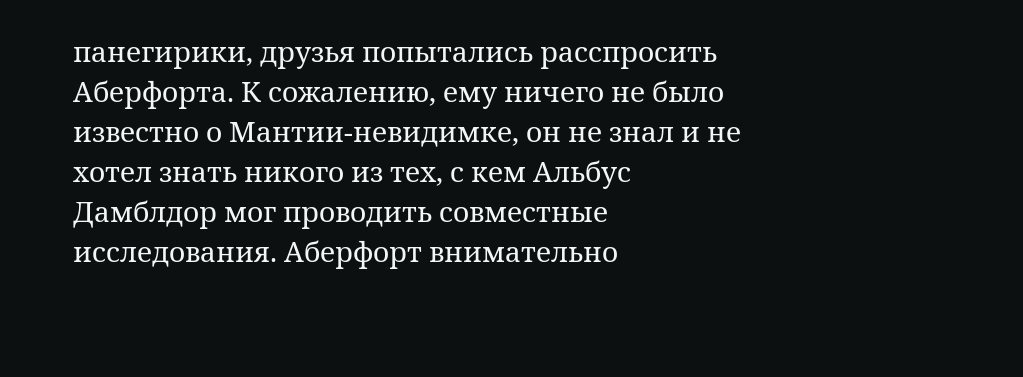панегирики, друзья попытались расспросить Аберфорта. К сожалению, ему ничего не было известно о Мантии-невидимке, он не знал и не хотел знать никого из тех, с кем Альбус Дамблдор мог проводить совместные исследования. Аберфорт внимательно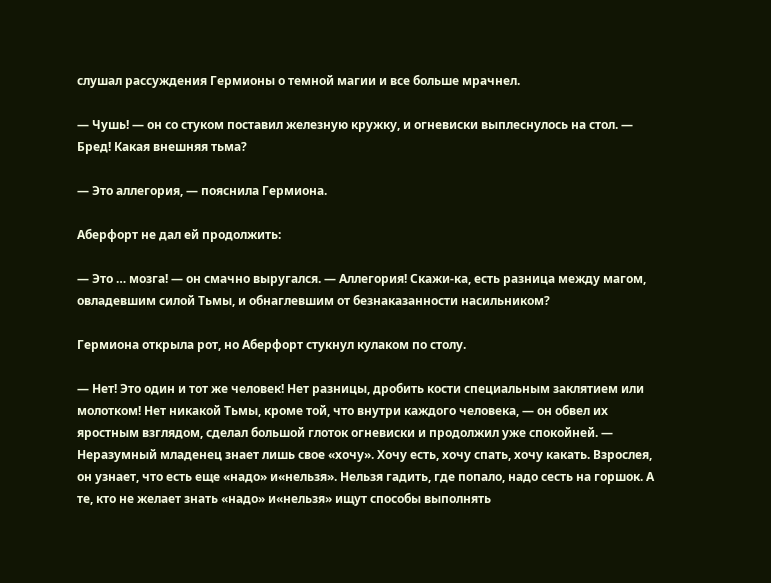слушал рассуждения Гермионы о темной магии и все больше мрачнел.

— Чушь! — он со стуком поставил железную кружку, и огневиски выплеснулось на стол. — Бред! Какая внешняя тьма?

— Это аллегория, — пояснила Гермиона.

Аберфорт не дал ей продолжить:

— Это … мозга! — он смачно выругался. — Аллегория! Скажи-ка, есть разница между магом, овладевшим силой Тьмы, и обнаглевшим от безнаказанности насильником?

Гермиона открыла рот, но Аберфорт стукнул кулаком по столу.

— Нет! Это один и тот же человек! Нет разницы, дробить кости специальным заклятием или молотком! Нет никакой Тьмы, кроме той, что внутри каждого человека, — он обвел их яростным взглядом, сделал большой глоток огневиски и продолжил уже спокойней. — Неразумный младенец знает лишь свое «хочу». Хочу есть, хочу спать, хочу какать. Взрослея, он узнает, что есть еще «надо» и«нельзя». Нельзя гадить, где попало, надо сесть на горшок. А те, кто не желает знать «надо» и«нельзя» ищут способы выполнять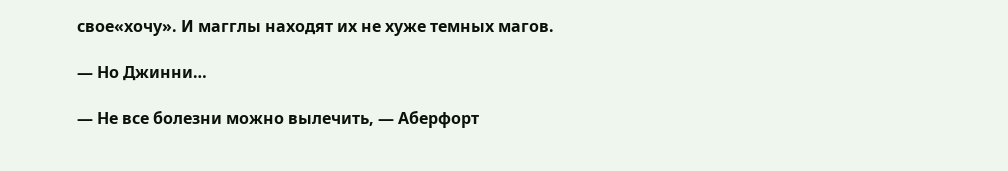свое«хочу». И магглы находят их не хуже темных магов.

— Но Джинни…

— Не все болезни можно вылечить, — Аберфорт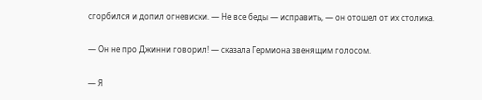сгорбился и допил огневиски. — Не все беды — исправить, — он отошел от их столика.

— Он не про Джинни говорил! — сказала Гермиона звенящим голосом.

— Я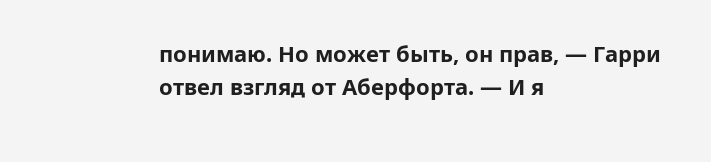понимаю. Но может быть, он прав, — Гарри отвел взгляд от Аберфорта. — И я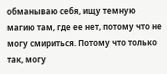обманываю себя, ищу темную магию там, где ее нет, потому что не могу смириться. Потому что только так, могу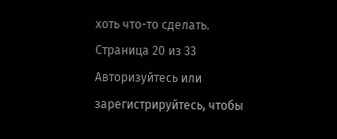хоть что-то сделать.
Страница 20 из 33
Авторизуйтесь или зарегистрируйтесь, чтобы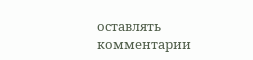оставлять комментарии